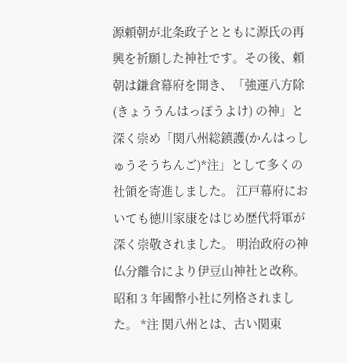源頼朝が北条政子とともに源氏の再興を祈願した神社です。その後、頼朝は鎌倉幕府を開き、「強運八方除(きょううんはっぽうよけ) の神」と深く崇め「関八州総鎮護(かんはっしゅうそうちんご)*注」として多くの社領を寄進しました。 江戸幕府においても徳川家康をはじめ歴代将軍が深く崇敬されました。 明治政府の神仏分離令により伊豆山神社と改称。昭和 3 年國幣小社に列格されました。 *注 関八州とは、古い関東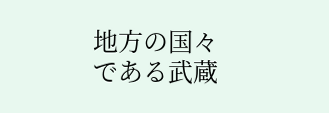地方の国々である武蔵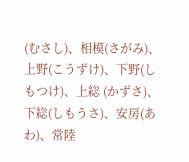(むさし)、相模(さがみ)、上野(こうずけ)、下野(しもつけ)、上総 (かずさ)、下総(しもうさ)、安房(あわ)、常陸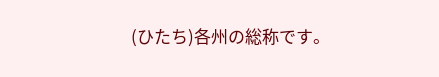(ひたち)各州の総称です。